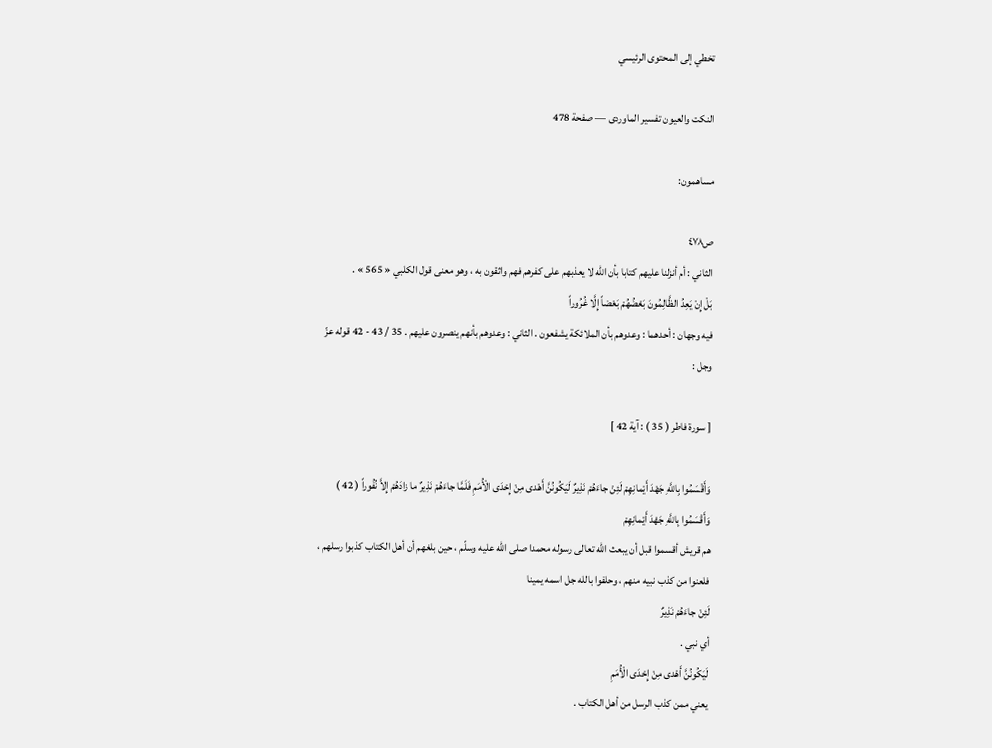تخطي إلى المحتوى الرئيسي

النكت والعيون تفسير الماوردى — صفحة 478

مساهمون:

ص٤٧٨
الثاني : أم أنزلنا عليهم كتابا بأن الله لا يعذبهم على كفرهم فهم واثقون به ، وهو معنى قول الكلبي « 565 » .
بَلْ إِنْ يَعِدُ الظَّالِمُونَ بَعْضُهُمْ بَعْضاً إِلَّا غُرُوراً
فيه وجهان : أحدهما : وعدوهم بأن الملائكة يشفعون . الثاني : وعدوهم بأنهم ينصرون عليهم . 35 / 43 - 42 قوله عزّ وجل :

[ سورة فاطر ( 35 ) : آية 42 ]

وَأَقْسَمُوا بِاللَّهِ جَهْدَ أَيْمانِهِمْ لَئِنْ جاءَهُمْ نَذِيرٌ لَيَكُونُنَّ أَهْدى مِنْ إِحْدَى الْأُمَمِ فَلَمَّا جاءَهُمْ نَذِيرٌ ما زادَهُمْ إِلاَّ نُفُوراً ( 42 )
وَأَقْسَمُوا بِاللَّهِ جَهْدَ أَيْمانِهِمْ
هم قريش أقسموا قبل أن يبعث الله تعالى رسوله محمدا صلى اللّه عليه وسلّم ، حين بلغهم أن أهل الكتاب كذبوا رسلهم ، فلعنوا من كذب نبيه منهم ، وحلفوا بالله جل اسمه يمينا
لَئِنْ جاءَهُمْ نَذِيرٌ
أي نبي .
لَيَكُونُنَّ أَهْدى مِنْ إِحْدَى الْأُمَمِ
يعني ممن كذب الرسل من أهل الكتاب .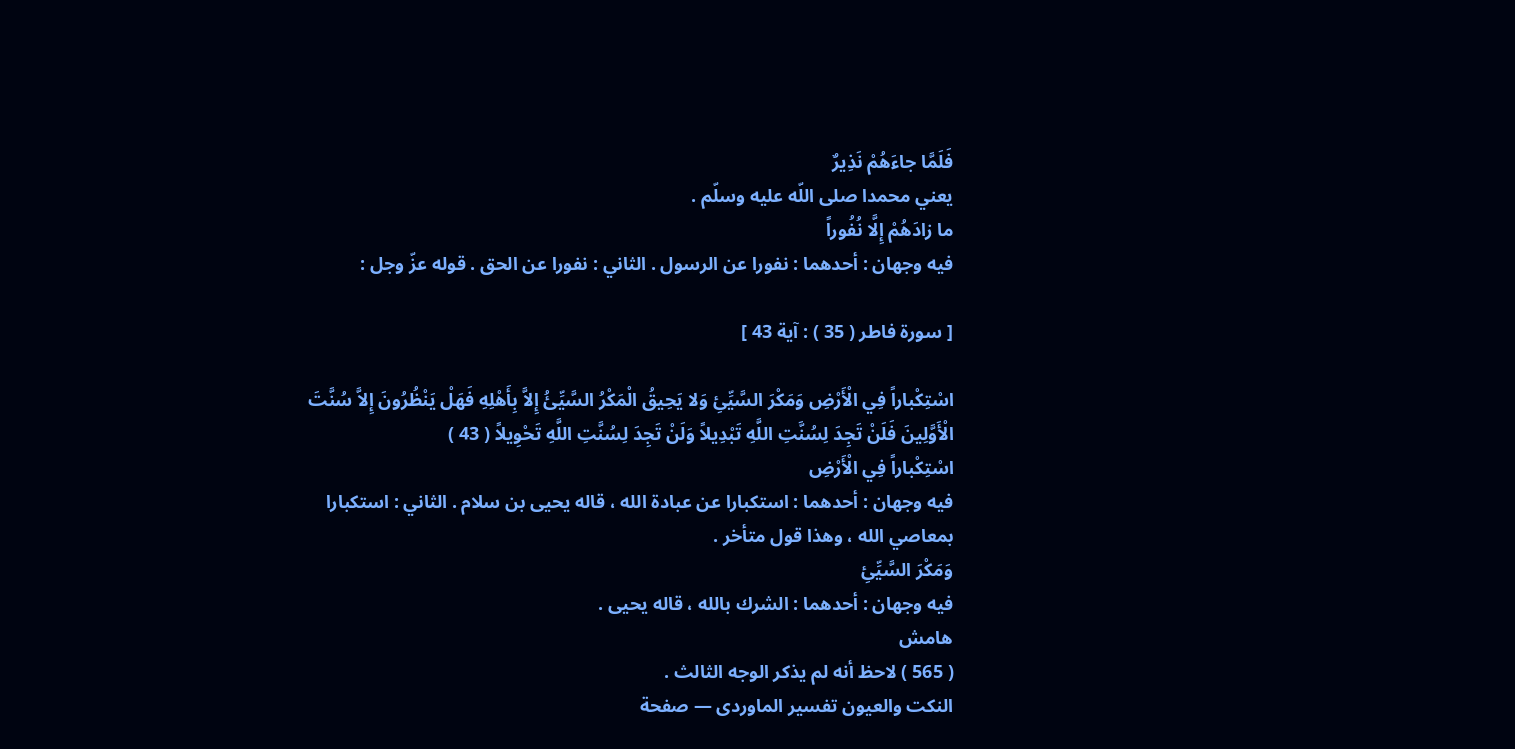فَلَمَّا جاءَهُمْ نَذِيرٌ
يعني محمدا صلى اللّه عليه وسلّم .
ما زادَهُمْ إِلَّا نُفُوراً
فيه وجهان : أحدهما : نفورا عن الرسول . الثاني : نفورا عن الحق . قوله عزّ وجل :

[ سورة فاطر ( 35 ) : آية 43 ]

اسْتِكْباراً فِي الْأَرْضِ وَمَكْرَ السَّيِّئِ وَلا يَحِيقُ الْمَكْرُ السَّيِّئُ إِلاَّ بِأَهْلِهِ فَهَلْ يَنْظُرُونَ إِلاَّ سُنَّتَ الْأَوَّلِينَ فَلَنْ تَجِدَ لِسُنَّتِ اللَّهِ تَبْدِيلاً وَلَنْ تَجِدَ لِسُنَّتِ اللَّهِ تَحْوِيلاً ( 43 )
اسْتِكْباراً فِي الْأَرْضِ
فيه وجهان : أحدهما : استكبارا عن عبادة الله ، قاله يحيى بن سلام . الثاني : استكبارا بمعاصي الله ، وهذا قول متأخر .
وَمَكْرَ السَّيِّئِ
فيه وجهان : أحدهما : الشرك بالله ، قاله يحيى .
هامش
( 565 ) لاحظ أنه لم يذكر الوجه الثالث .
النكت والعيون تفسير الماوردى — صفحة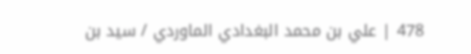478 | علي بن محمد البغدادي الماوردي / سيد بن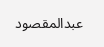عبدالمقصود